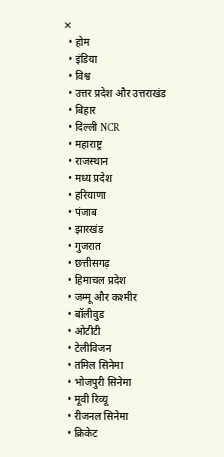✕
  • होम
  • इंडिया
  • विश्व
  • उत्तर प्रदेश और उत्तराखंड
  • बिहार
  • दिल्ली NCR
  • महाराष्ट्र
  • राजस्थान
  • मध्य प्रदेश
  • हरियाणा
  • पंजाब
  • झारखंड
  • गुजरात
  • छत्तीसगढ़
  • हिमाचल प्रदेश
  • जम्मू और कश्मीर
  • बॉलीवुड
  • ओटीटी
  • टेलीविजन
  • तमिल सिनेमा
  • भोजपुरी सिनेमा
  • मूवी रिव्यू
  • रीजनल सिनेमा
  • क्रिकेट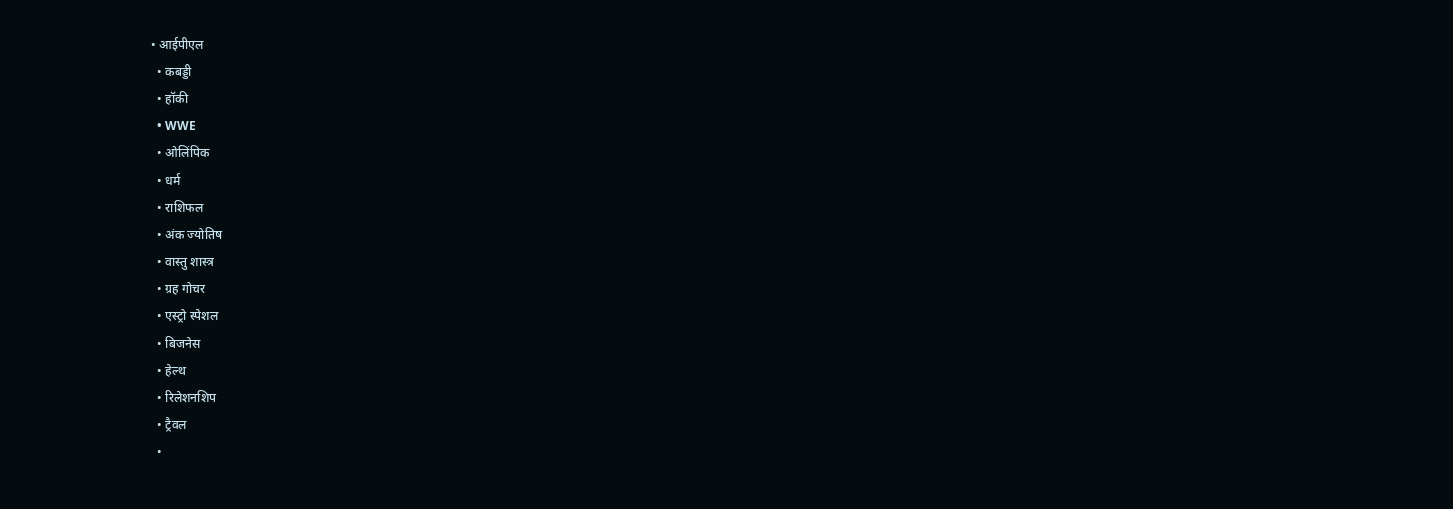• आईपीएल
  • कबड्डी
  • हॉकी
  • WWE
  • ओलिंपिक
  • धर्म
  • राशिफल
  • अंक ज्योतिष
  • वास्तु शास्त्र
  • ग्रह गोचर
  • एस्ट्रो स्पेशल
  • बिजनेस
  • हेल्थ
  • रिलेशनशिप
  • ट्रैवल
  •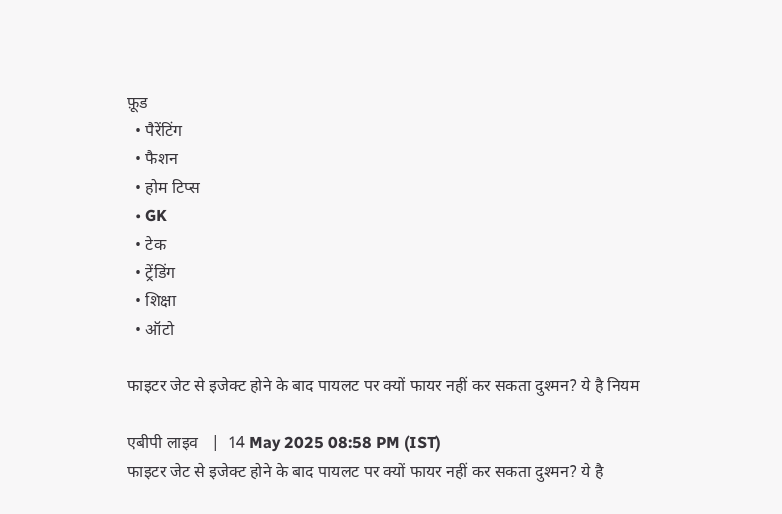फ़ूड
  • पैरेंटिंग
  • फैशन
  • होम टिप्स
  • GK
  • टेक
  • ट्रेंडिंग
  • शिक्षा
  • ऑटो

फाइटर जेट से इजेक्ट होने के बाद पायलट पर क्यों फायर नहीं कर सकता दुश्मन? ये है नियम

एबीपी लाइव   |  14 May 2025 08:58 PM (IST)
फाइटर जेट से इजेक्ट होने के बाद पायलट पर क्यों फायर नहीं कर सकता दुश्मन? ये है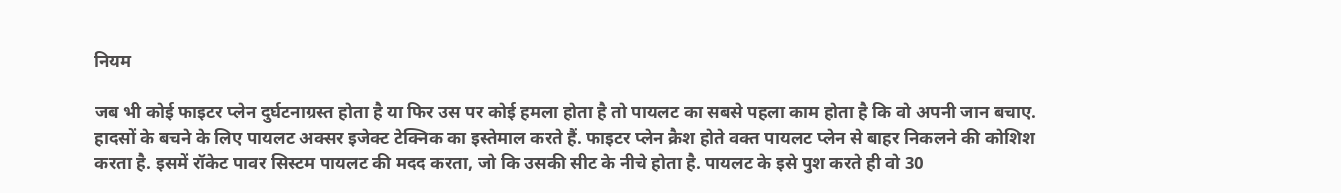नियम

जब भी कोई फाइटर प्लेन दुर्घटनाग्रस्त होता है या फिर उस पर कोई हमला होता है तो पायलट का सबसे पहला काम होता है कि वो अपनी जान बचाए. हादसों के बचने के लिए पायलट अक्सर इजेक्ट टेक्निक का इस्तेमाल करते हैं. फाइटर प्लेन क्रैश होते वक्त पायलट प्लेन से बाहर निकलने की कोशिश करता है. इसमें रॉकेट पावर सिस्टम पायलट की मदद करता, जो कि उसकी सीट के नीचे होता है. पायलट के इसे पुश करते ही वो 30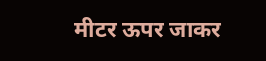मीटर ऊपर जाकर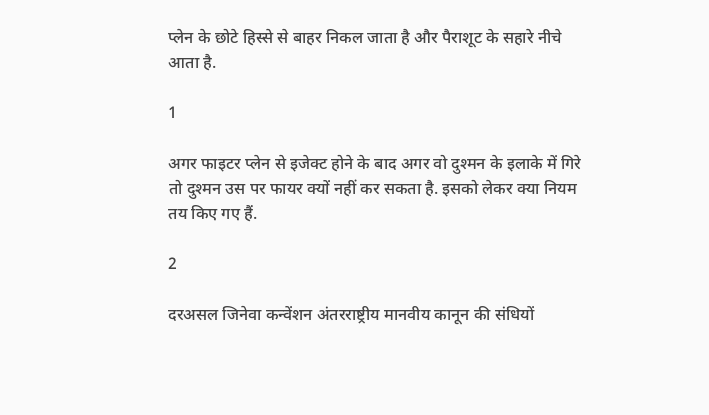प्लेन के छोटे हिस्से से बाहर निकल जाता है और पैराशूट के सहारे नीचे आता है.

1

अगर फाइटर प्लेन से इजेक्ट होने के बाद अगर वो दुश्मन के इलाके में गिरे तो दुश्मन उस पर फायर क्यों नहीं कर सकता है. इसको लेकर क्या नियम तय किए गए हैं.

2

दरअसल जिनेवा कन्वेंशन अंतरराष्ट्रीय मानवीय कानून की संधियों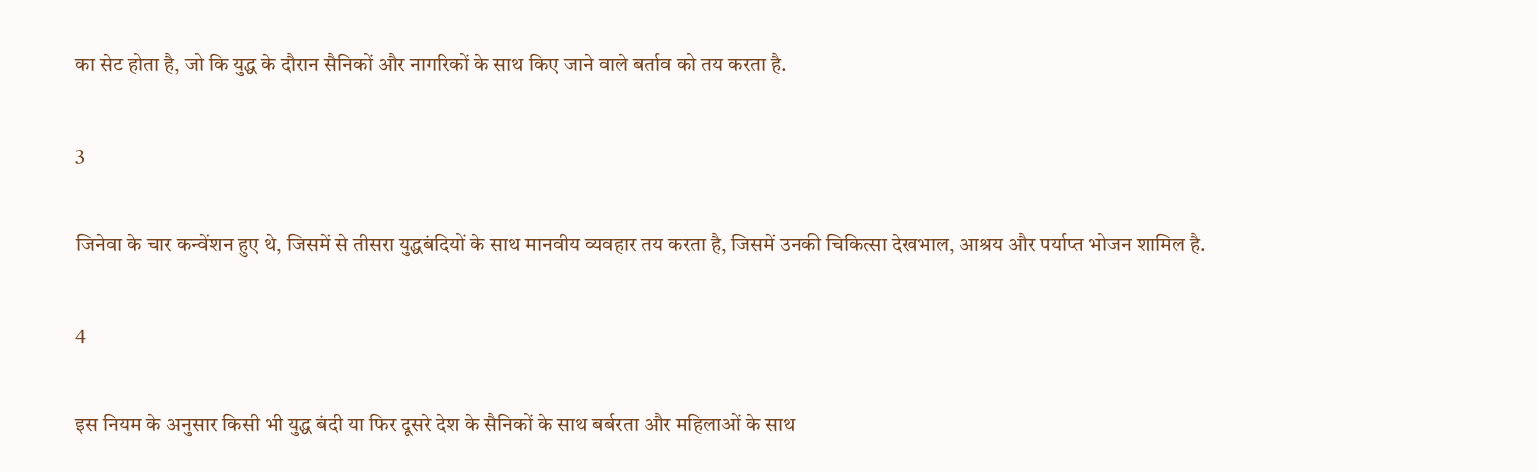का सेट होता है, जो कि युद्ध के दौरान सैनिकों और नागरिकों के साथ किए जाने वाले बर्ताव को तय करता है.

3

जिनेवा के चार कन्वेंशन हुए थे, जिसमें से तीसरा युद्धबंदियों के साथ मानवीय व्यवहार तय करता है, जिसमें उनकी चिकित्सा देखभाल, आश्रय और पर्याप्त भोजन शामिल है.

4

इस नियम के अनुसार किसी भी युद्ध बंदी या फिर दूसरे देश के सैनिकों के साथ बर्बरता और महिलाओं के साथ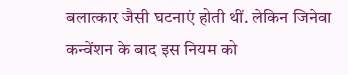बलात्कार जैसी घटनाएं होती थीं. लेकिन जिनेवा कन्वेंशन के बाद इस नियम को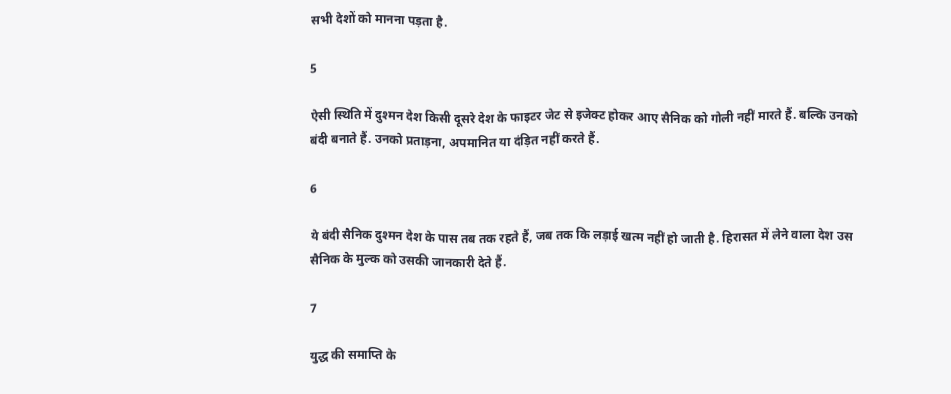सभी देशों को मानना पड़ता है.

5

ऐसी स्थिति में दुश्मन देश किसी दूसरे देश के फाइटर जेट से इजेक्ट होकर आए सैनिक को गोली नहीं मारते हैं. बल्कि उनको बंदी बनाते हैं. उनको प्रताड़ना, अपमानित या दंड़ित नहीं करते हैं.

6

ये बंदी सैनिक दुश्मन देश के पास तब तक रहते हैं, जब तक कि लड़ाई खत्म नहीं हो जाती है. हिरासत में लेने वाला देश उस सैनिक के मुल्क को उसकी जानकारी देते हैं.

7

युद्ध की समाप्ति के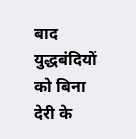बाद युद्धबंदियों को बिना देरी के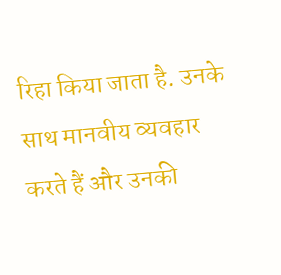रिहा किया जाता है. उनके साथ मानवीय व्यवहार करते हैं और उनकी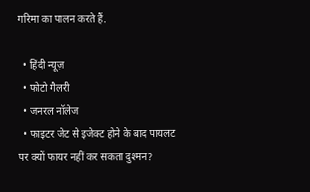गरिमा का पालन करते हैं.

  • हिंदी न्यूज़
  • फोटो गैलरी
  • जनरल नॉलेज
  • फाइटर जेट से इजेक्ट होने के बाद पायलट पर क्यों फायर नहीं कर सकता दुश्मन?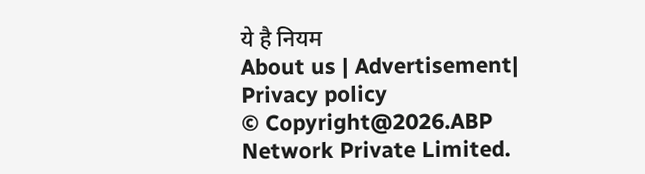ये है नियम
About us | Advertisement| Privacy policy
© Copyright@2026.ABP Network Private Limited.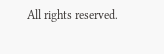All rights reserved.